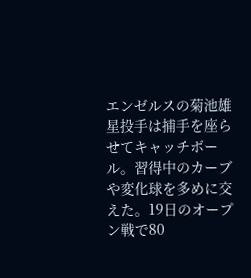エンゼルスの菊池雄星投手は捕手を座らせてキャッチボール。習得中のカーブや変化球を多めに交えた。19日のオープン戦で80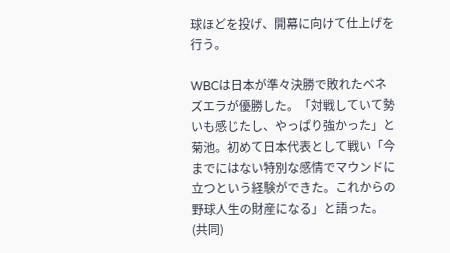球ほどを投げ、開幕に向けて仕上げを行う。

WBCは日本が準々決勝で敗れたベネズエラが優勝した。「対戦していて勢いも感じたし、やっぱり強かった」と菊池。初めて日本代表として戦い「今までにはない特別な感情でマウンドに立つという経験ができた。これからの野球人生の財産になる」と語った。(共同)